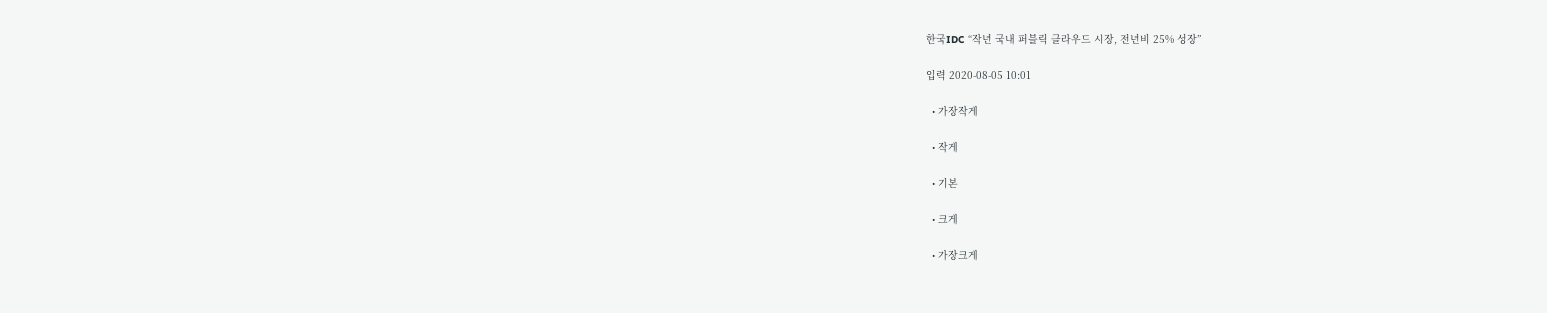한국IDC “작년 국내 퍼블릭 클라우드 시장, 전년비 25% 성장”

입력 2020-08-05 10:01

  • 가장작게

  • 작게

  • 기본

  • 크게

  • 가장크게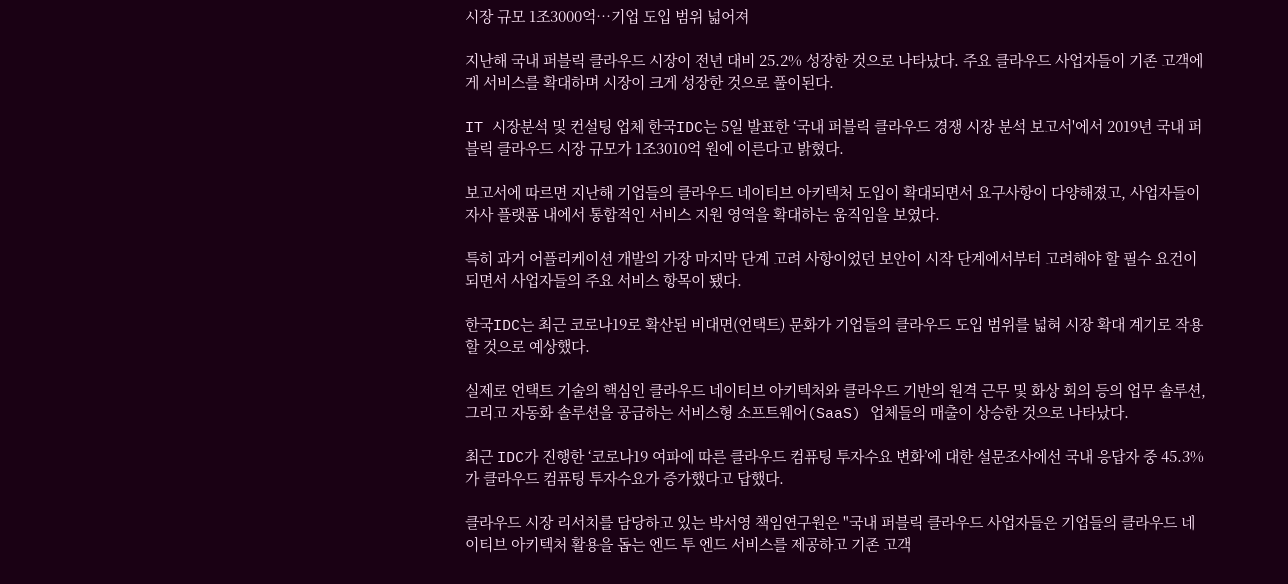시장 규모 1조3000억…기업 도입 범위 넓어져

지난해 국내 퍼블릭 클라우드 시장이 전년 대비 25.2% 성장한 것으로 나타났다. 주요 클라우드 사업자들이 기존 고객에게 서비스를 확대하며 시장이 크게 성장한 것으로 풀이된다.

IT 시장분석 및 컨설팅 업체 한국IDC는 5일 발표한 ‘국내 퍼블릭 클라우드 경쟁 시장 분석 보고서'에서 2019년 국내 퍼블릭 클라우드 시장 규모가 1조3010억 원에 이른다고 밝혔다.

보고서에 따르면 지난해 기업들의 클라우드 네이티브 아키텍처 도입이 확대되면서 요구사항이 다양해졌고, 사업자들이 자사 플랫폼 내에서 통합적인 서비스 지원 영역을 확대하는 움직임을 보였다.

특히 과거 어플리케이션 개발의 가장 마지막 단계 고려 사항이었던 보안이 시작 단계에서부터 고려해야 할 필수 요건이 되면서 사업자들의 주요 서비스 항목이 됐다.

한국IDC는 최근 코로나19로 확산된 비대면(언택트) 문화가 기업들의 클라우드 도입 범위를 넓혀 시장 확대 계기로 작용할 것으로 예상했다.

실제로 언택트 기술의 핵심인 클라우드 네이티브 아키텍처와 클라우드 기반의 원격 근무 및 화상 회의 등의 업무 솔루션, 그리고 자동화 솔루션을 공급하는 서비스형 소프트웨어(SaaS) 업체들의 매출이 상승한 것으로 나타났다.

최근 IDC가 진행한 ‘코로나19 여파에 따른 클라우드 컴퓨팅 투자수요 변화’에 대한 설문조사에선 국내 응답자 중 45.3%가 클라우드 컴퓨팅 투자수요가 증가했다고 답했다.

클라우드 시장 리서치를 담당하고 있는 박서영 책임연구원은 "국내 퍼블릭 클라우드 사업자들은 기업들의 클라우드 네이티브 아키텍처 활용을 돕는 엔드 투 엔드 서비스를 제공하고 기존 고객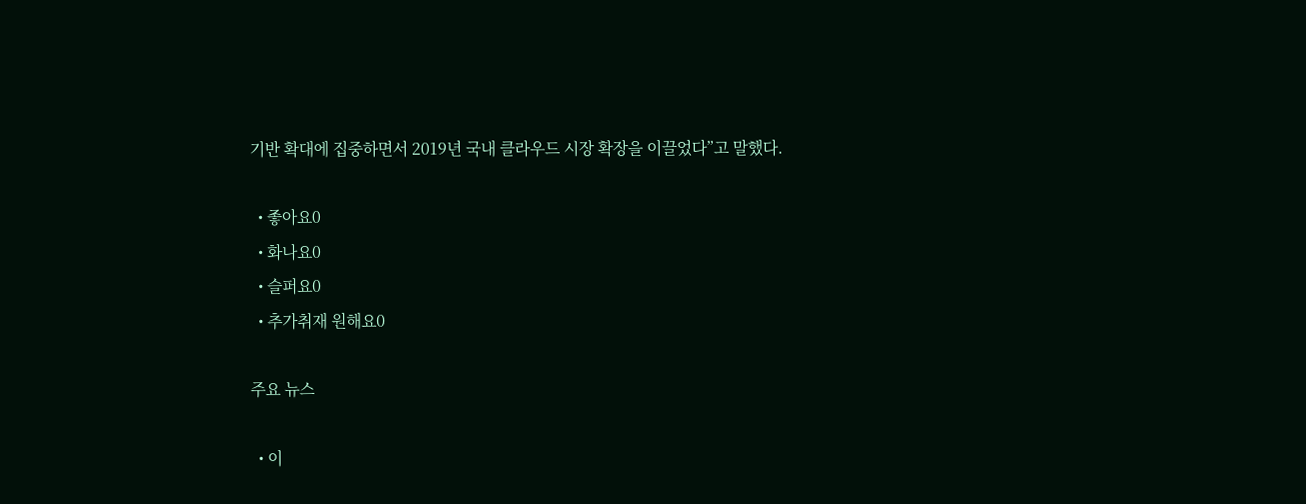기반 확대에 집중하면서 2019년 국내 클라우드 시장 확장을 이끌었다”고 말했다.

  • 좋아요0
  • 화나요0
  • 슬퍼요0
  • 추가취재 원해요0

주요 뉴스

  • 이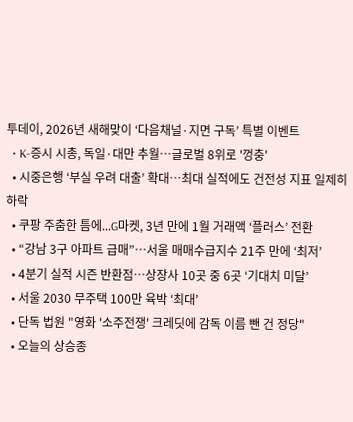투데이, 2026년 새해맞이 ‘다음채널·지면 구독’ 특별 이벤트
  • K-증시 시총, 독일·대만 추월…글로벌 8위로 '껑충'
  • 시중은행 ‘부실 우려 대출’ 확대…최대 실적에도 건전성 지표 일제히 하락
  • 쿠팡 주춤한 틈에...G마켓, 3년 만에 1월 거래액 ‘플러스’ 전환
  • “강남 3구 아파트 급매”…서울 매매수급지수 21주 만에 ‘최저’
  • 4분기 실적 시즌 반환점…상장사 10곳 중 6곳 ‘기대치 미달’
  • 서울 2030 무주택 100만 육박 ‘최대’
  • 단독 법원 "영화 '소주전쟁' 크레딧에 감독 이름 뺀 건 정당"
  • 오늘의 상승종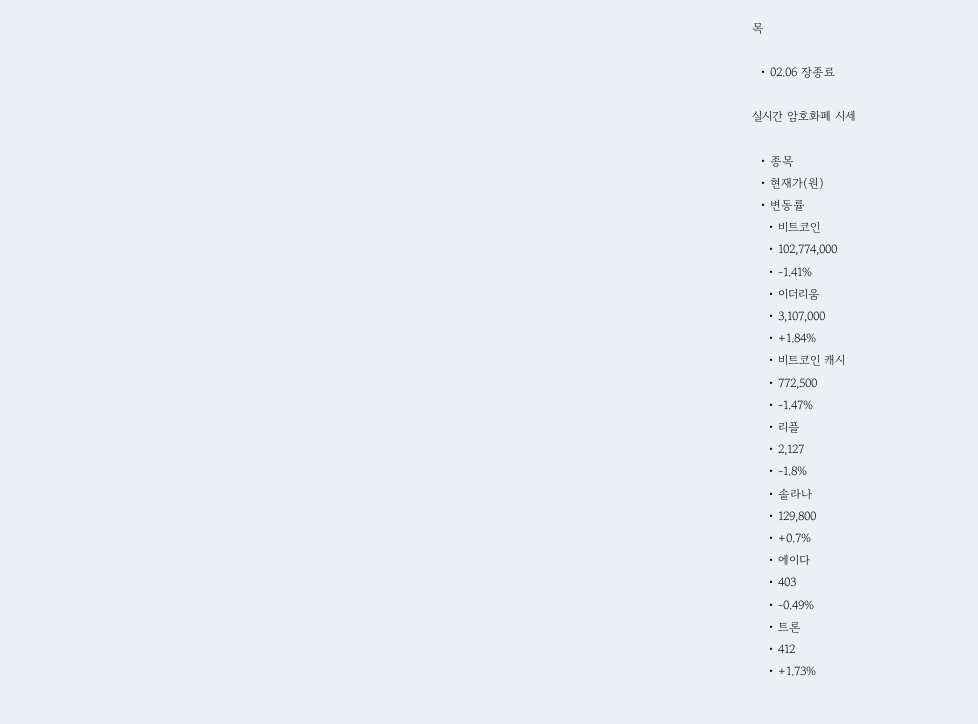목

  • 02.06 장종료

실시간 암호화폐 시세

  • 종목
  • 현재가(원)
  • 변동률
    • 비트코인
    • 102,774,000
    • -1.41%
    • 이더리움
    • 3,107,000
    • +1.84%
    • 비트코인 캐시
    • 772,500
    • -1.47%
    • 리플
    • 2,127
    • -1.8%
    • 솔라나
    • 129,800
    • +0.7%
    • 에이다
    • 403
    • -0.49%
    • 트론
    • 412
    • +1.73%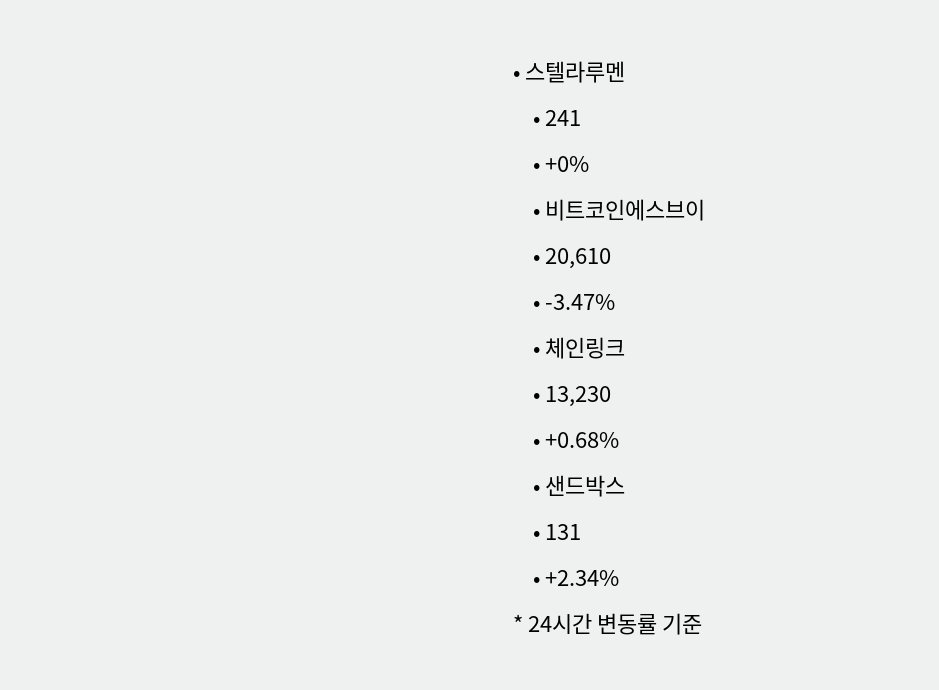• 스텔라루멘
    • 241
    • +0%
    • 비트코인에스브이
    • 20,610
    • -3.47%
    • 체인링크
    • 13,230
    • +0.68%
    • 샌드박스
    • 131
    • +2.34%
* 24시간 변동률 기준